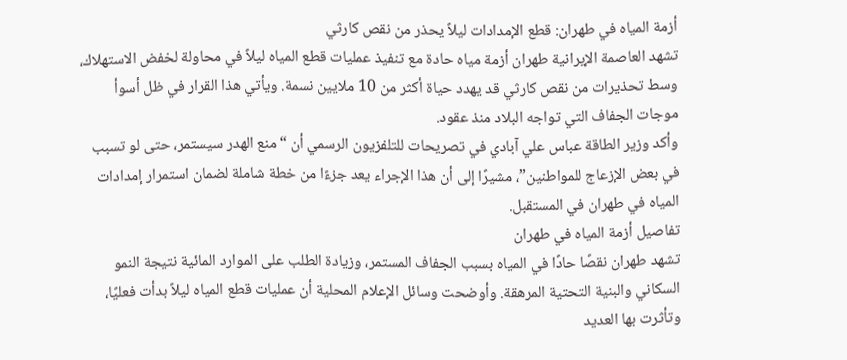أزمة المياه في طهران: قطع الإمدادات ليلاً يحذر من نقص كارثي
تشهد العاصمة الإيرانية طهران أزمة مياه حادة مع تنفيذ عمليات قطع المياه ليلاً في محاولة لخفض الاستهلاك، وسط تحذيرات من نقص كارثي قد يهدد حياة أكثر من 10 ملايين نسمة. ويأتي هذا القرار في ظل أسوأ موجات الجفاف التي تواجه البلاد منذ عقود.
وأكد وزير الطاقة عباس علي آبادي في تصريحات للتلفزيون الرسمي أن “منع الهدر سيستمر، حتى لو تسبب في بعض الإزعاج للمواطنين”، مشيرًا إلى أن هذا الإجراء يعد جزءًا من خطة شاملة لضمان استمرار إمدادات المياه في طهران في المستقبل.
تفاصيل أزمة المياه في طهران
تشهد طهران نقصًا حادًا في المياه بسبب الجفاف المستمر، وزيادة الطلب على الموارد المائية نتيجة النمو السكاني والبنية التحتية المرهقة. وأوضحت وسائل الإعلام المحلية أن عمليات قطع المياه ليلاً بدأت فعليًا، وتأثرت بها العديد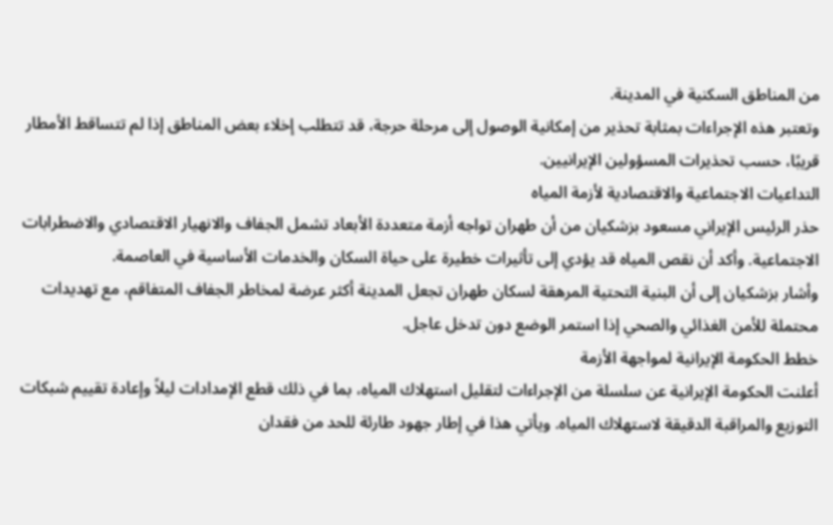من المناطق السكنية في المدينة.
وتعتبر هذه الإجراءات بمثابة تحذير من إمكانية الوصول إلى مرحلة حرجة، قد تتطلب إخلاء بعض المناطق إذا لم تتساقط الأمطار قريبًا، حسب تحذيرات المسؤولين الإيرانيين.
التداعيات الاجتماعية والاقتصادية لأزمة المياه
حذر الرئيس الإيراني مسعود بزشكيان من أن طهران تواجه أزمة متعددة الأبعاد تشمل الجفاف والانهيار الاقتصادي والاضطرابات الاجتماعية. وأكد أن نقص المياه قد يؤدي إلى تأثيرات خطيرة على حياة السكان والخدمات الأساسية في العاصمة.
وأشار بزشكيان إلى أن البنية التحتية المرهقة لسكان طهران تجعل المدينة أكثر عرضة لمخاطر الجفاف المتفاقم، مع تهديدات محتملة للأمن الغذائي والصحي إذا استمر الوضع دون تدخل عاجل.
خطط الحكومة الإيرانية لمواجهة الأزمة
أعلنت الحكومة الإيرانية عن سلسلة من الإجراءات لتقليل استهلاك المياه، بما في ذلك قطع الإمدادات ليلاً وإعادة تقييم شبكات التوزيع والمراقبة الدقيقة لاستهلاك المياه. ويأتي هذا في إطار جهود طارئة للحد من فقدان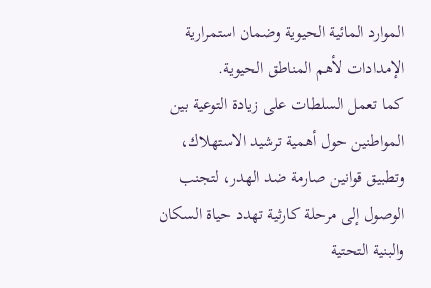الموارد المائية الحيوية وضمان استمرارية الإمدادات لأهم المناطق الحيوية.
كما تعمل السلطات على زيادة التوعية بين المواطنين حول أهمية ترشيد الاستهلاك، وتطبيق قوانين صارمة ضد الهدر، لتجنب الوصول إلى مرحلة كارثية تهدد حياة السكان والبنية التحتية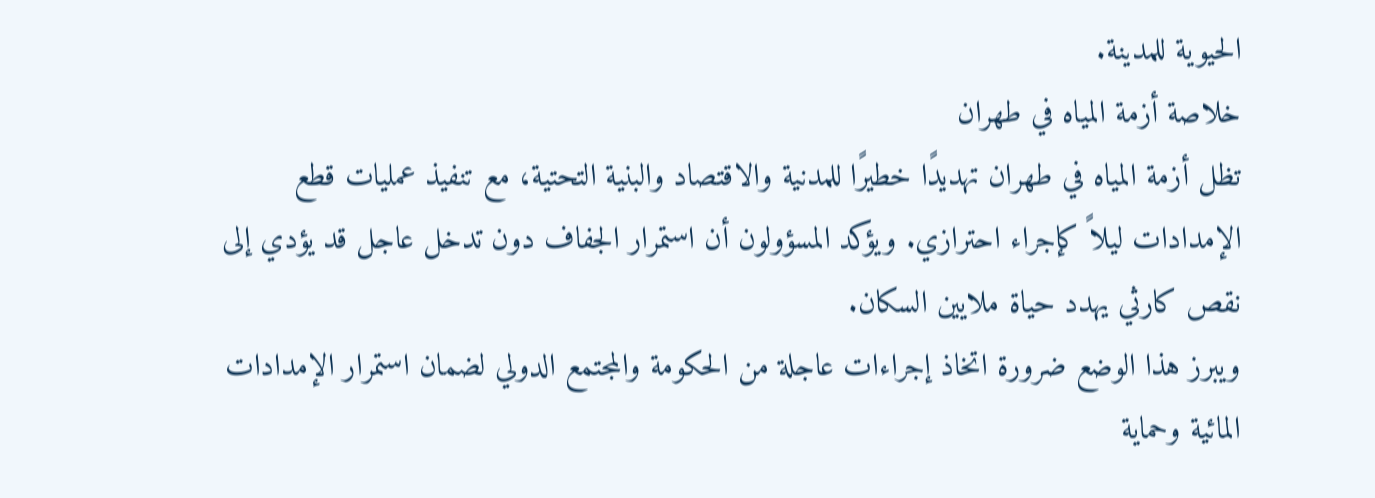الحيوية للمدينة.
خلاصة أزمة المياه في طهران
تظل أزمة المياه في طهران تهديدًا خطيرًا للمدنية والاقتصاد والبنية التحتية، مع تنفيذ عمليات قطع الإمدادات ليلاً كإجراء احترازي. ويؤكد المسؤولون أن استمرار الجفاف دون تدخل عاجل قد يؤدي إلى نقص كارثي يهدد حياة ملايين السكان.
ويبرز هذا الوضع ضرورة اتخاذ إجراءات عاجلة من الحكومة والمجتمع الدولي لضمان استمرار الإمدادات المائية وحماية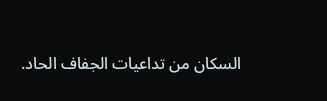السكان من تداعيات الجفاف الحاد.